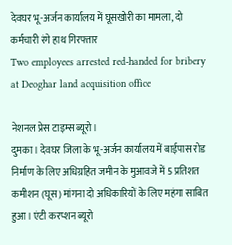देवघर भू-अर्जन कार्यालय में घूसखोरी का मामला, दो कर्मचारी रंगे हाथ गिरफ्तार
Two employees arrested red-handed for bribery at Deoghar land acquisition office

नेशनल प्रेस टाइम्स ब्यूरो।
दुमका। देवघर जिला के भू-अर्जन कार्यालय में बाईपास रोड निर्माण के लिए अधिग्रहित जमीन के मुआवजे में 5 प्रतिशत कमीशन (घूस) मांगना दो अधिकारियों के लिए महंगा साबित हुआ। एंटी करप्शन ब्यूरो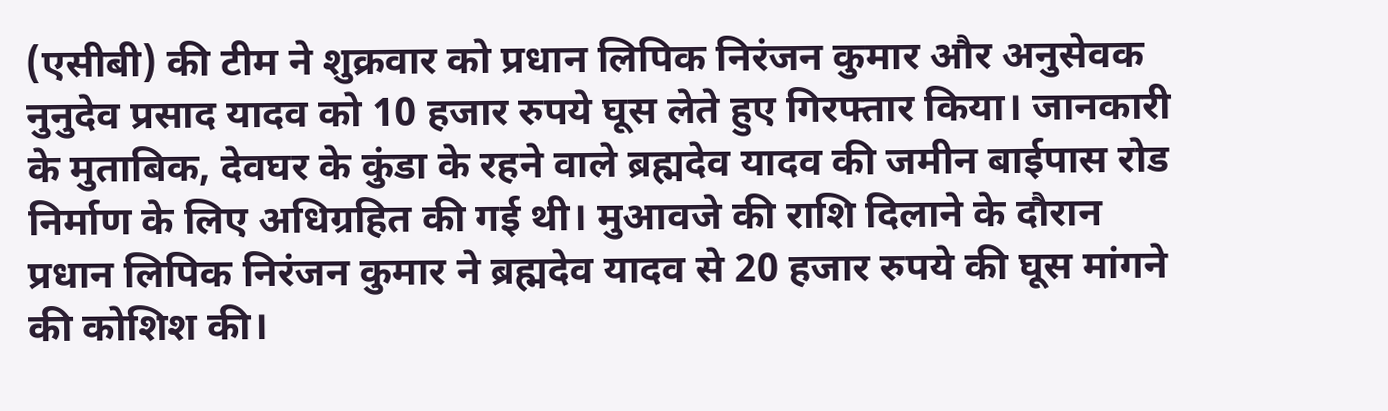(एसीबी) की टीम ने शुक्रवार को प्रधान लिपिक निरंजन कुमार और अनुसेवक नुनुदेव प्रसाद यादव को 10 हजार रुपये घूस लेते हुए गिरफ्तार किया। जानकारी के मुताबिक, देवघर के कुंडा के रहने वाले ब्रह्मदेव यादव की जमीन बाईपास रोड निर्माण के लिए अधिग्रहित की गई थी। मुआवजे की राशि दिलाने के दौरान प्रधान लिपिक निरंजन कुमार ने ब्रह्मदेव यादव से 20 हजार रुपये की घूस मांगने की कोशिश की।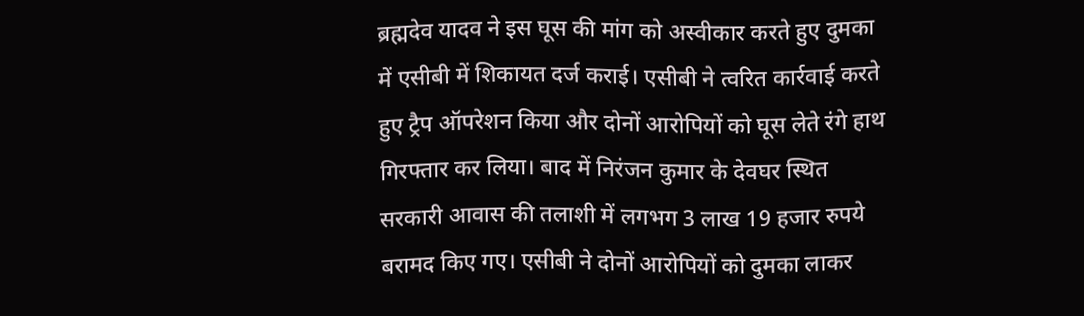ब्रह्मदेव यादव ने इस घूस की मांग को अस्वीकार करते हुए दुमका में एसीबी में शिकायत दर्ज कराई। एसीबी ने त्वरित कार्रवाई करते हुए ट्रैप ऑपरेशन किया और दोनों आरोपियों को घूस लेते रंगे हाथ गिरफ्तार कर लिया। बाद में निरंजन कुमार के देवघर स्थित सरकारी आवास की तलाशी में लगभग 3 लाख 19 हजार रुपये बरामद किए गए। एसीबी ने दोनों आरोपियों को दुमका लाकर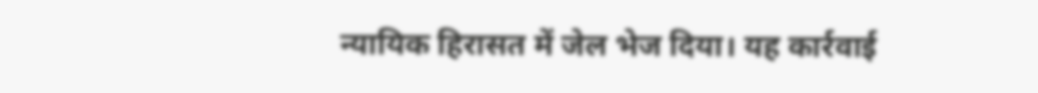न्यायिक हिरासत में जेल भेज दिया। यह कार्रवाई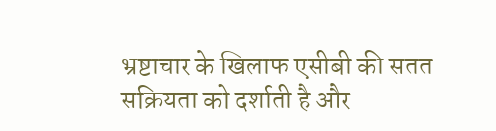भ्रष्टाचार के खिलाफ एसीबी की सतत सक्रियता को दर्शाती है और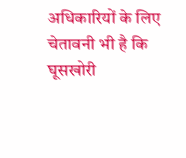अधिकारियों के लिए चेतावनी भी है कि घूसखोरी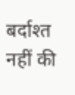बर्दाश्त नहीं की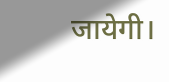जायेगी।